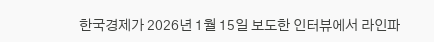한국경제가 2026년 1월 15일 보도한 인터뷰에서 라인파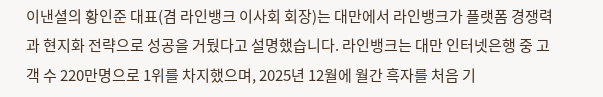이낸셜의 황인준 대표(겸 라인뱅크 이사회 회장)는 대만에서 라인뱅크가 플랫폼 경쟁력과 현지화 전략으로 성공을 거뒀다고 설명했습니다. 라인뱅크는 대만 인터넷은행 중 고객 수 220만명으로 1위를 차지했으며, 2025년 12월에 월간 흑자를 처음 기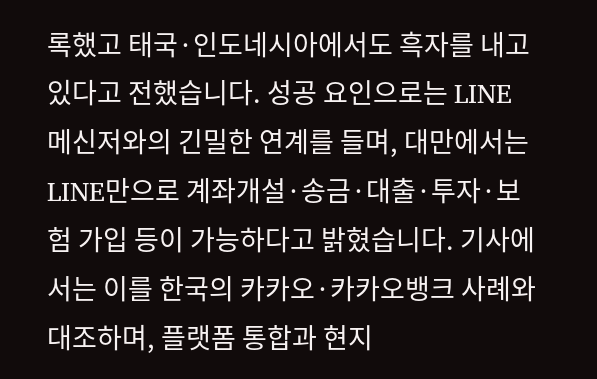록했고 태국·인도네시아에서도 흑자를 내고 있다고 전했습니다. 성공 요인으로는 LINE 메신저와의 긴밀한 연계를 들며, 대만에서는 LINE만으로 계좌개설·송금·대출·투자·보험 가입 등이 가능하다고 밝혔습니다. 기사에서는 이를 한국의 카카오·카카오뱅크 사례와 대조하며, 플랫폼 통합과 현지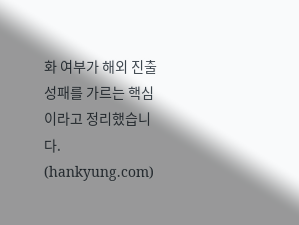화 여부가 해외 진출 성패를 가르는 핵심이라고 정리했습니다. (hankyung.com)